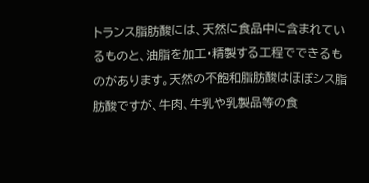トランス脂肪酸には、天然に食品中に含まれているものと、油脂を加工・精製する工程でできるものがあります。天然の不飽和脂肪酸はほぼシス脂肪酸ですが、牛肉、牛乳や乳製品等の食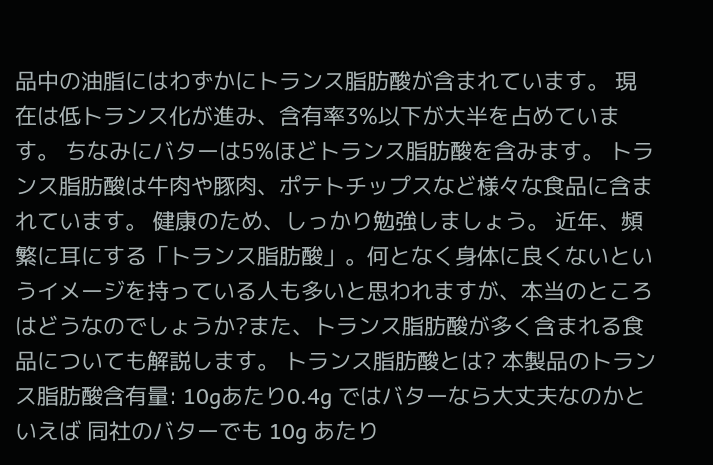品中の油脂にはわずかにトランス脂肪酸が含まれています。 現在は低トランス化が進み、含有率3%以下が大半を占めています。 ちなみにバターは5%ほどトランス脂肪酸を含みます。 トランス脂肪酸は牛肉や豚肉、ポテトチップスなど様々な食品に含まれています。 健康のため、しっかり勉強しましょう。 近年、頻繁に耳にする「トランス脂肪酸」。何となく身体に良くないというイメージを持っている人も多いと思われますが、本当のところはどうなのでしょうか?また、トランス脂肪酸が多く含まれる食品についても解説します。 トランス脂肪酸とは? 本製品のトランス脂肪酸含有量: 10gあたり0.4g ではバターなら大丈夫なのかといえば 同社のバターでも 10g あたり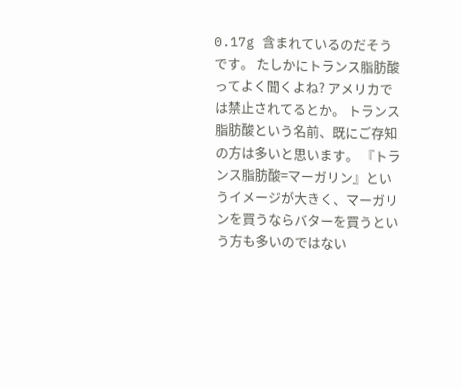0.17g 含まれているのだそうです。 たしかにトランス脂肪酸ってよく聞くよね? アメリカでは禁止されてるとか。 トランス脂肪酸という名前、既にご存知の方は多いと思います。 『トランス脂肪酸=マーガリン』というイメージが大きく、マーガリンを買うならバターを買うという方も多いのではない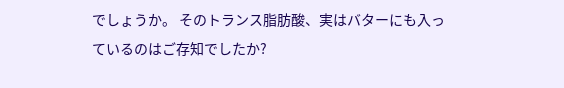でしょうか。 そのトランス脂肪酸、実はバターにも入っているのはご存知でしたか?